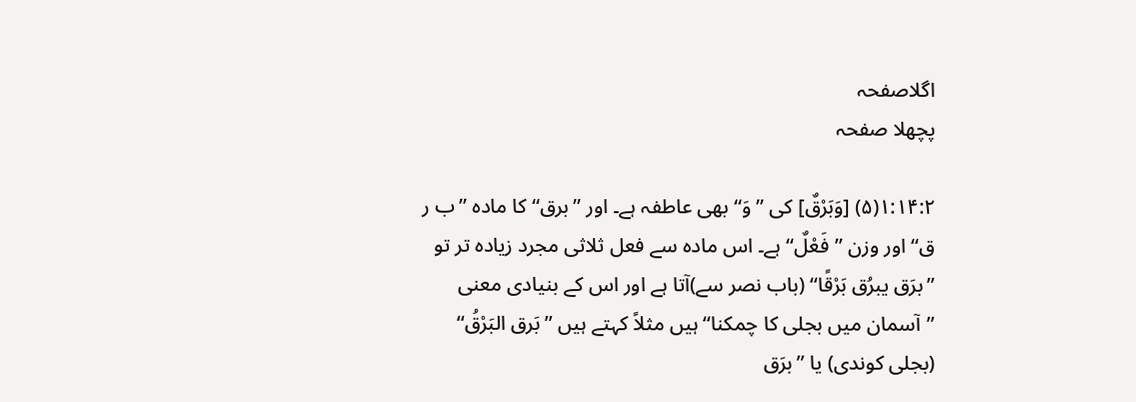اگلاصفحہ
پچھلا صفحہ

۱:۱۴:۲(۵) [وَبَرْقٌ] کی ’’وَ‘‘ بھی عاطفہ ہے۔ اور ’’برق‘‘ کا مادہ ’’ب ر ق‘‘ اور وزن ’’فَعْلٌ‘‘ ہے۔ اس مادہ سے فعل ثلاثی مجرد زیادہ تر تو ’’برَق یبرُق بَرْقًا‘‘ (باب نصر سے)آتا ہے اور اس کے بنیادی معنی ’’آسمان میں بجلی کا چمکنا‘‘ہیں مثلاً کہتے ہیں ’’بَرق البَرْقُ‘‘ (بجلی کوندی) یا ’’برَق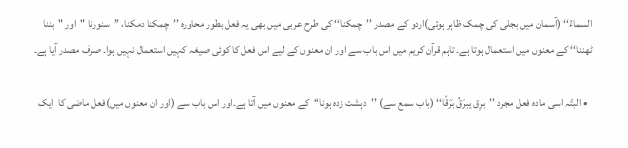السماءُ‘‘ (آسمان میں بجلی کی چمک ظاہر ہوئی)اردو کے مصدر ’’چمکنا‘‘ کی طرح عربی میں بھی یہ فعل بطور محاورہ ’’چمکنا دمکنا، ’’سنورنا "اور "بننا ٹھننا‘‘ کے معنوں میں استعمال ہوتا ہے۔ تاہم قرآن کریم میں اس باب سے اور ان معنوں کے لیے اس فعل کا کوئی صیغہ کہیں استعمال نہیں ہوا۔ صرف مصدر آیا ہے۔

  • البتّہ اسی مادہ فعل مجرد ’’برِق یبرَقُ بَرَقًا‘‘ (باب سمع سے) ’’دہشت زدہ ہونا‘‘کے معنوں میں آتا ہے۔اور اس باب سے (اور ان معنوں میں)فعل ماضی کا  ایک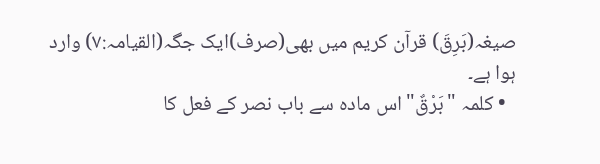صیغہ(بَرِقَ) قرآن کریم میں بھی(صرف)ایک جگہ(القیامہ:۷) وارد ہوا ہے۔
  • کلمہ "بَرْقٌ" اس مادہ سے باب نصر کے فعل کا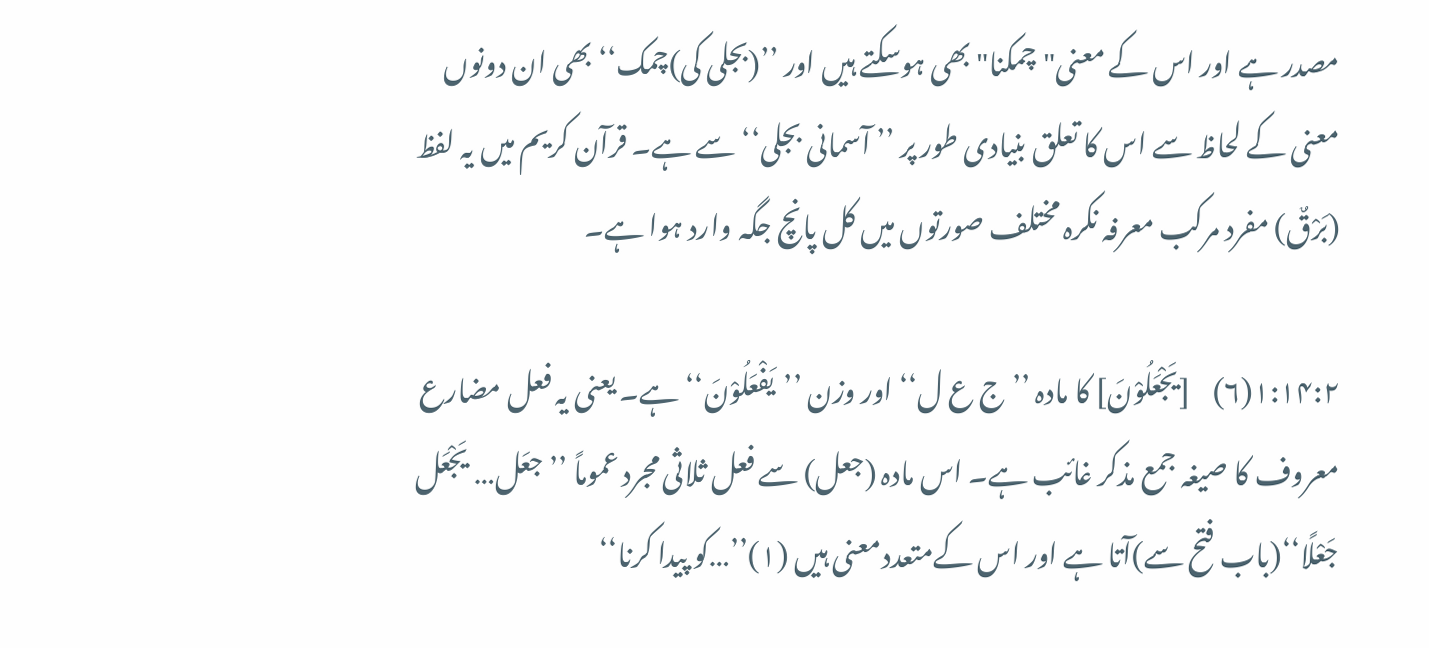مصدر ہے اور اس کے معنی"چمکنا" بھی ہوسکتے ہیں اور ’’(بجلی کی)چمک‘‘ بھی ان دونوں معنی کے لحاظ سے اس کا تعلق بنیادی طور پر ’’ آسمانی بجلی‘‘سے ہے۔ قرآن کریم میں یہ لفظ (بَرْقٌ) مفرد مرکب معرفہ نکرہ مختلف صورتوں میں کل پانچ جگہ وارد ہوا ہے۔

۱:۱۴:۲(۶)    [يَجْعَلُوْنَ] کا مادہ ’’ج ع ل‘‘ اور وزن ’’یَفْعَلُوْنَ‘‘ہے۔ یعنی یہ فعل مضارع معروف کا صیغہ جمع مذکر غائب ہے۔ اس مادہ (جعل) سے فعل ثلاثی مجرد عموماً ’’جعَل… یَجْعَل جَعْلًا‘‘(باب فتح سے)آتا ہے اور اس کےمتعددمعنی ہیں (۱)’’…کو پیدا کرنا‘‘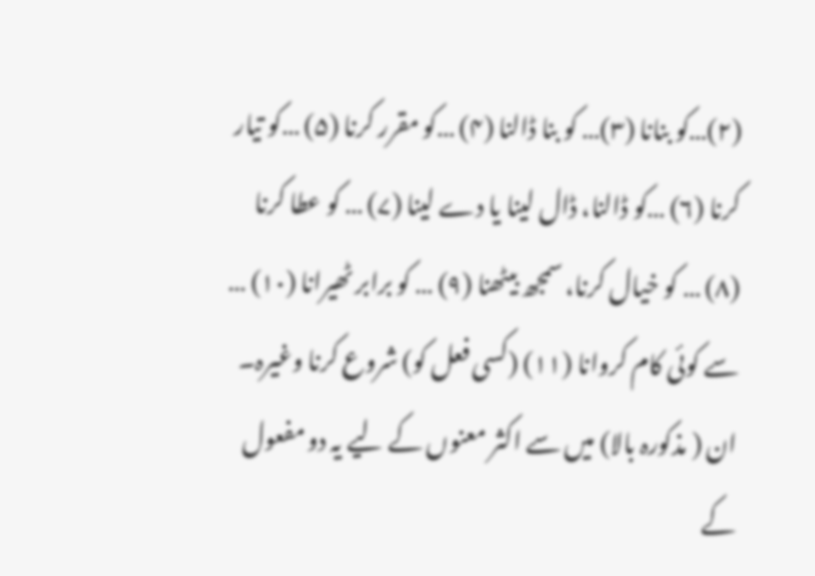(۲)…کو بنانا (۳)… کو بنا ڈالنا (۴) …کو مقرر کرنا (۵) …کو تیار کرنا (۶) …کو ڈالنا، ڈال لینا یا دے لینا (۷) … کو عطا کرنا (۸) … کو خیال کرنا، سمجھ بیٹھنا (۹) … کو برابر ٹھیرانا (۱۰) … سے کوئی کام کروانا (۱۱) (کسی فعل کو) شروع کرنا وغیرہ۔ ان ( مذکورہ بالا) میں سے اکثر معنوں کے لیے یہ دو مفعول کے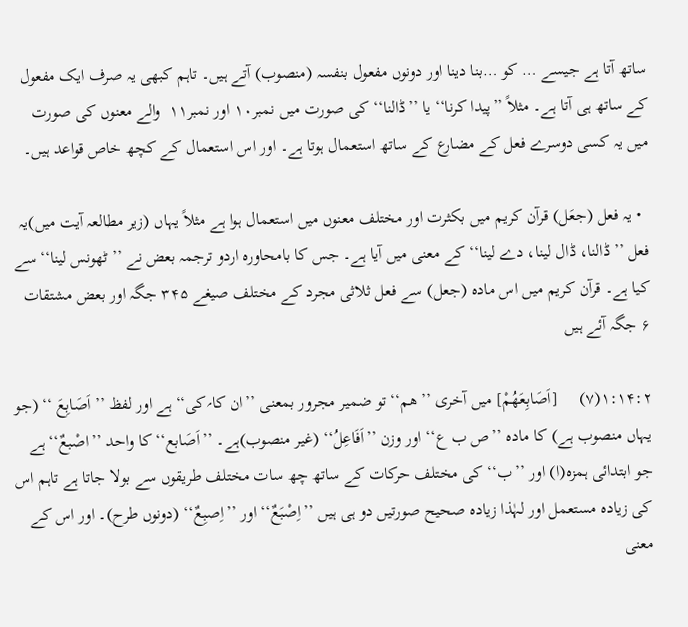ساتھ آتا ہے جیسے … کو …بنا دینا اور دونوں مفعول بنفسہ (منصوب) آتے ہیں۔ تاہم کبھی یہ صرف ایک مفعول کے ساتھ ہی آتا ہے۔ مثلاً ’’پیدا کرنا‘‘ یا ’’ڈالنا‘‘ کی صورت میں نمبر۱۰ اور نمبر۱۱  والے معنوں کی صورت میں یہ کسی دوسرے فعل کے مضارع کے ساتھ استعمال ہوتا ہے۔ اور اس استعمال کے کچھ خاص قواعد ہیں۔

  • یہ فعل (جعَل) قرآن کریم میں بکثرت اور مختلف معنوں میں استعمال ہوا ہے مثلاً یہاں (زیر مطالعہ آیت میں)یہ فعل ’’ڈالنا، ڈال لینا، دے لینا‘‘ کے معنی میں آیا ہے۔ جس کا بامحاورہ اردو ترجمہ بعض نے ’’ٹھونس لینا‘‘سے کیا ہے۔ قرآن کریم میں اس مادہ (جعل) سے فعل ثلاثی مجرد کے مختلف صیغے ۳۴۵ جگہ اور بعض مشتقات ۶ جگہ آئے ہیں

۱:۱۴:۲(۷)     [اَصَابِعَھُمْ] میں آخری ’’ھم‘‘ تو ضمیر مجرور بمعنی ’’ان کا؍کی‘‘ ہے اور لفظ ’’ اَصَابِعَ ‘‘ (جو یہاں منصوب ہے) کا مادہ ’’ص ب ع‘‘ اور وزن ’’اَفَاعِلُ‘‘ (غیر منصوب)ہے۔ ’’اَصَابع‘‘ کا واحد ’’اصْبعٌ‘‘ ہے جو ابتدائی ہمزہ(ا) اور ’’ب‘‘ کی مختلف حرکات کے ساتھ چھ سات مختلف طریقوں سے بولا جاتا ہے تاہم اس کی زیادہ مستعمل اور لہٰذا زیادہ صحیح صورتیں دو ہی ہیں ’’اِصْبَعٌ‘‘ اور ’’اِصبِعٌ‘‘ (دونوں طرح)۔ اور اس کے معنی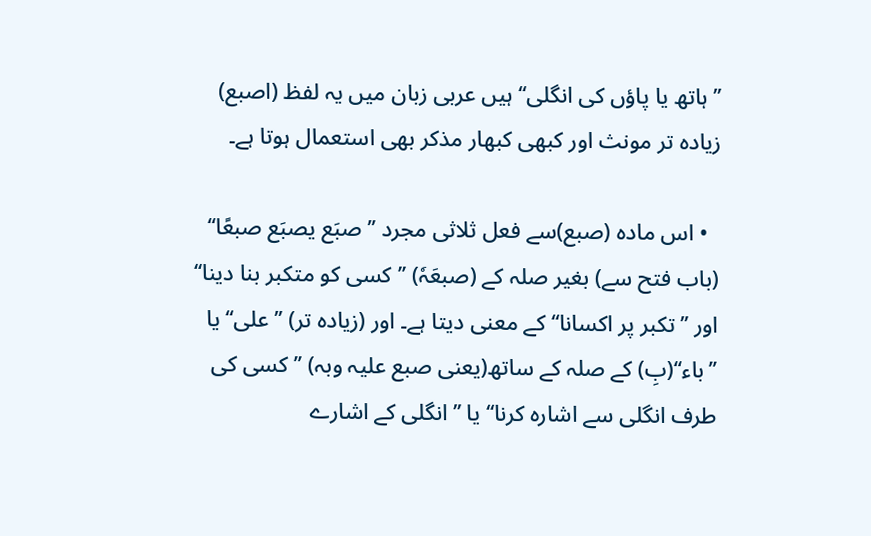’’ہاتھ یا پاؤں کی انگلی‘‘ ہیں عربی زبان میں یہ لفظ (اصبع) زیادہ تر مونث اور کبھی کبھار مذکر بھی استعمال ہوتا ہے۔

  • اس مادہ (صبع)سے فعل ثلاثی مجرد ’’صبَع یصبَع صبعًا‘‘ (باب فتح سے) بغیر صلہ کے (صبعَہٗ) ’’کسی کو متکبر بنا دینا‘‘ اور ’’تکبر پر اکسانا‘‘ کے معنی دیتا ہے۔ اور (زیادہ تر) ’’علی‘‘ یا ’’باء‘‘(بِ) کے صلہ کے ساتھ(یعنی صبع علیہ وبہ) ’’کسی کی طرف انگلی سے اشارہ کرنا‘‘ یا ’’انگلی کے اشارے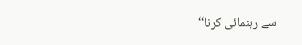سے رہنمائی کرنا‘‘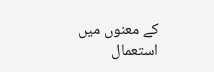کے معنوں میں استعمال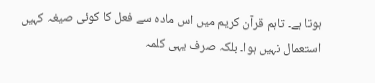ہوتا ہے۔ تاہم قرآن کریم میں اس مادہ سے فعل کا کوئی صیغہ کہیں استعمال نہیں ہوا۔ بلکہ صرف یہی کلمہ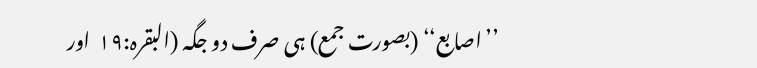’’اصابع‘‘ (بصورت جمع) ہی صرف دو جگہ (البقرہ:۱۹  اور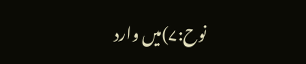نوح:۷)میں وارد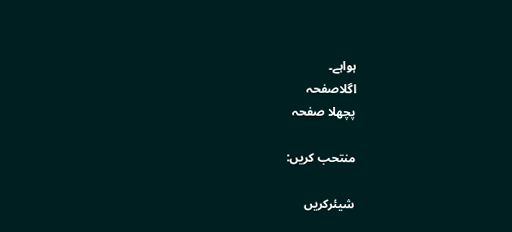ہواہے۔
اگلاصفحہ
پچھلا صفحہ

منتحب کریں:

شیئرکریں